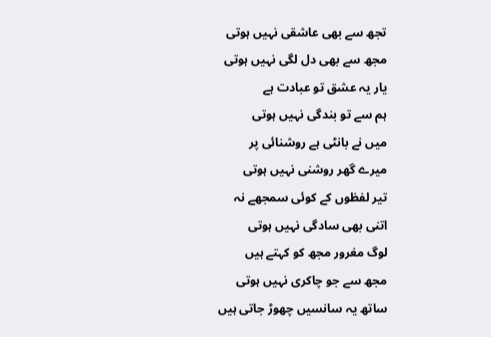تجھ سے بھی عاشقی نہیں ہوتی
مجھ سے بھی دل لگی نہیں ہوتی
یار یہ عشق تو عبادت ہے
ہم سے تو بندگی نہیں ہوتی
میں نے بانٹی ہے روشنائی پر
میرے گھر روشنی نہیں ہوتی
تیر لفظوں کے کوئی سمجھے نہ
اتنی بھی سادگی نہیں ہوتی
لوگ مغرور مجھ کو کہتے ہیں
مجھ سے جو چاکری نہیں ہوتی
ساتھ یہ سانسیں چھوڑ جاتی ہیں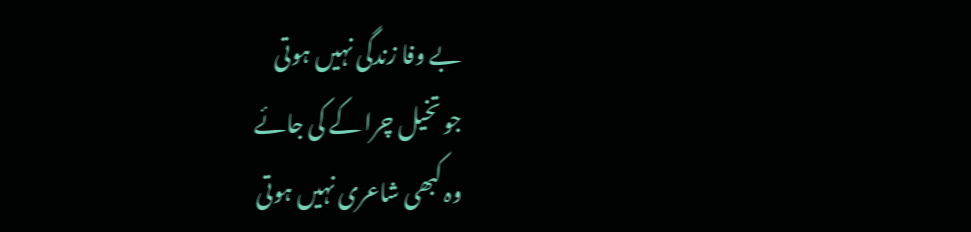بے وفا زندگی نہیں ہوتی
جو تخیل چرا کے کی جائے
وہ کبھی شاعری نہیں ہوتی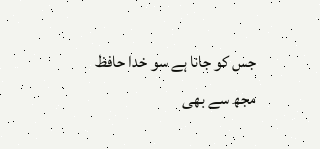جس کو جانا ہے سو خدا حافظ
مجھ سے بھی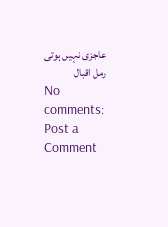عاجزی نہیں ہوتی
رمل اقبال
No comments:
Post a Comment